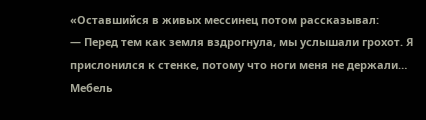«Оставшийся в живых мессинец потом рассказывал:
— Перед тем как земля вздрогнула, мы услышали грохот. Я прислонился к стенке, потому что ноги меня не держали… Мебель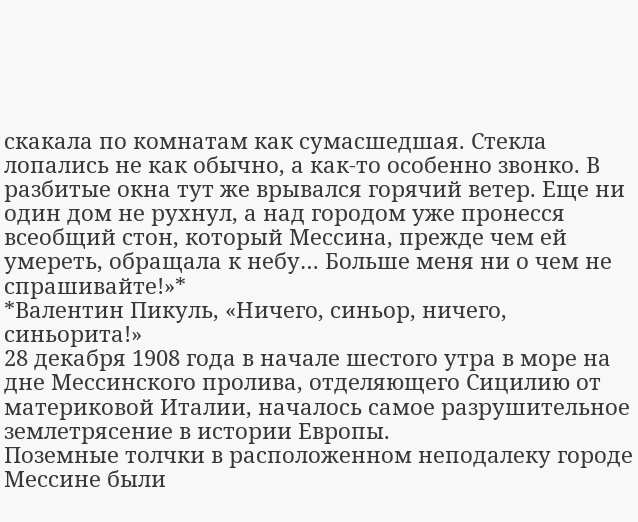скакала по комнатам как сумасшедшая. Стекла лопались не как обычно, а как-то особенно звонко. В разбитые окна тут же врывался горячий ветер. Еще ни один дом не рухнул, а над городом уже пронесся всеобщий стон, который Мессина, прежде чем ей умереть, обращала к небу… Больше меня ни о чем не спрашивайте!»*
*Валентин Пикуль, «Ничего, синьор, ничего, синьорита!»
28 декабря 1908 года в начале шестого утра в море на дне Мессинского пролива, отделяющего Сицилию от материковой Италии, началось самое разрушительное землетрясение в истории Европы.
Поземные толчки в расположенном неподалеку городе Мессине были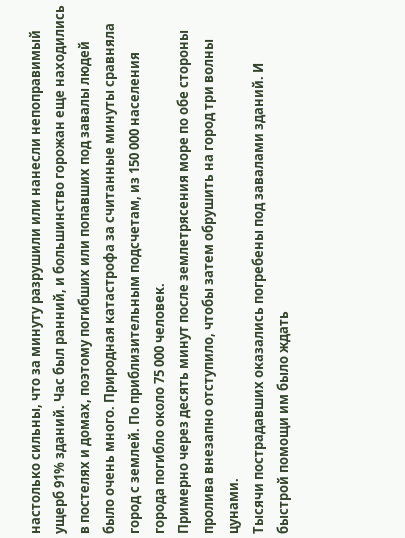настолько сильны, что за минуту разрушили или нанесли непоправимый ущерб 91% зданий. Час был ранний, и большинство горожан еще находились в постелях и домах, поэтому погибших или попавших под завалы людей было очень много. Природная катастрофа за считанные минуты сравняла город с землей. По приблизительным подсчетам, из 150 000 населения города погибло около 75 000 человек.
Примерно через десять минут после землетрясения море по обе стороны пролива внезапно отступило, чтобы затем обрушить на город три волны цунами.
Тысячи пострадавших оказались погребены под завалами зданий. И быстрой помощи им было ждать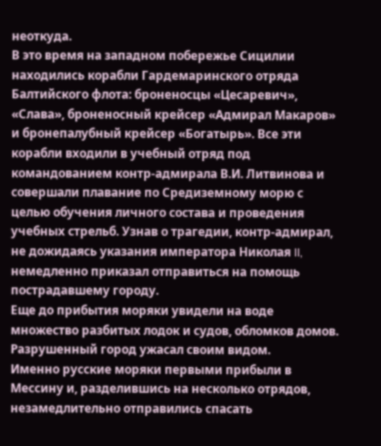неоткуда.
В это время на западном побережье Сицилии находились корабли Гардемаринского отряда Балтийского флота: броненосцы «Цесаревич», «Слава», броненосный крейсер «Адмирал Макаров» и бронепалубный крейсер «Богатырь». Все эти корабли входили в учебный отряд под командованием контр-адмирала В.И. Литвинова и совершали плавание по Средиземному морю с целью обучения личного состава и проведения учебных стрельб. Узнав о трагедии, контр-адмирал, не дожидаясь указания императора Николая II, немедленно приказал отправиться на помощь пострадавшему городу.
Еще до прибытия моряки увидели на воде множество разбитых лодок и судов, обломков домов. Разрушенный город ужасал своим видом.
Именно русские моряки первыми прибыли в Мессину и, разделившись на несколько отрядов, незамедлительно отправились спасать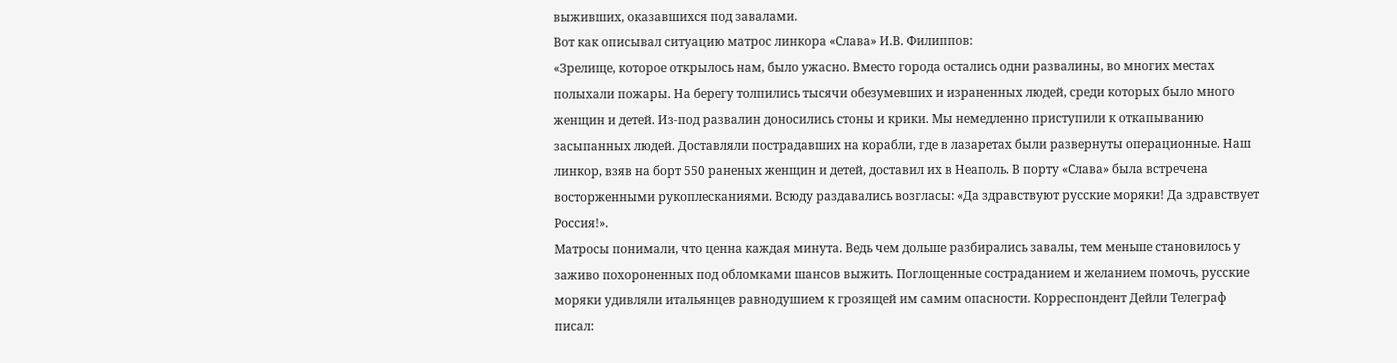выживших, оказавшихся под завалами.
Вот как описывал ситуацию матрос линкора «Слава» И.В. Филиппов:
«Зрелище, которое открылось нам, было ужасно. Вместо города остались одни развалины, во многих местах полыхали пожары. На берегу толпились тысячи обезумевших и израненных людей, среди которых было много женщин и детей. Из-под развалин доносились стоны и крики. Мы немедленно приступили к откапыванию засыпанных людей. Доставляли пострадавших на корабли, где в лазаретах были развернуты операционные. Наш линкор, взяв на борт 550 раненых женщин и детей, доставил их в Неаполь. В порту «Слава» была встречена восторженными рукоплесканиями. Всюду раздавались возгласы: «Да здравствуют русские моряки! Да здравствует Россия!».
Матросы понимали, что ценна каждая минута. Ведь чем дольше разбирались завалы, тем меньше становилось у заживо похороненных под обломками шансов выжить. Поглощенные состраданием и желанием помочь, русские моряки удивляли итальянцев равнодушием к грозящей им самим опасности. Корреспондент Дейли Телеграф писал: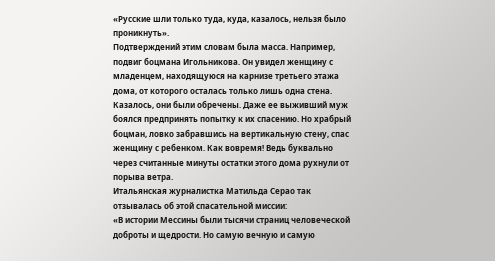«Русские шли только туда, куда, казалось, нельзя было проникнуть».
Подтверждений этим словам была масса. Например, подвиг боцмана Игольникова. Он увидел женщину с младенцем, находящуюся на карнизе третьего этажа дома, от которого осталась только лишь одна стена. Казалось, они были обречены. Даже ее выживший муж боялся предпринять попытку к их спасению. Но храбрый боцман, ловко забравшись на вертикальную стену, спас женщину с ребенком. Как вовремя! Ведь буквально через считанные минуты остатки этого дома рухнули от порыва ветра.
Итальянская журналистка Матильда Серао так отзывалась об этой спасательной миссии:
«В истории Мессины были тысячи страниц человеческой доброты и щедрости. Но самую вечную и самую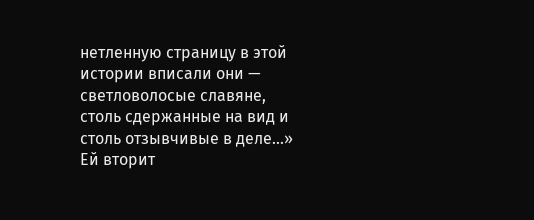нетленную страницу в этой истории вписали они — светловолосые славяне, столь сдержанные на вид и столь отзывчивые в деле...»
Ей вторит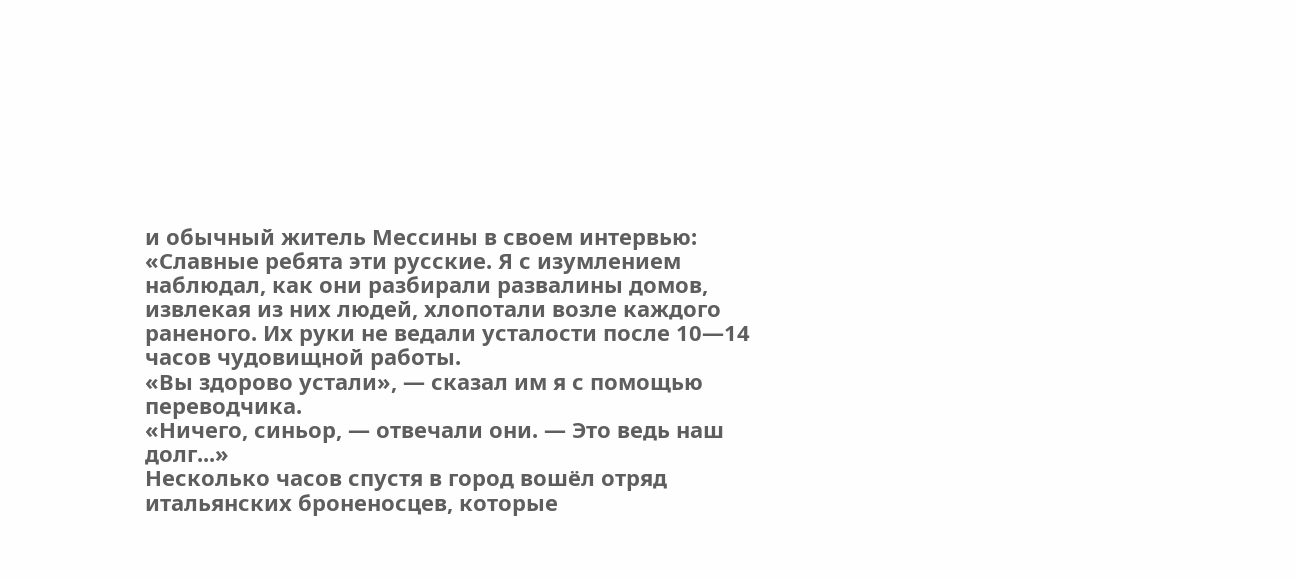и обычный житель Мессины в своем интервью:
«Славные ребята эти русские. Я с изумлением наблюдал, как они разбирали развалины домов, извлекая из них людей, хлопотали возле каждого раненого. Их руки не ведали усталости после 10—14 часов чудовищной работы.
«Вы здорово устали», — сказал им я с помощью переводчика.
«Ничего, синьор, — отвечали они. — Это ведь наш долг...»
Несколько часов спустя в город вошёл отряд итальянских броненосцев, которые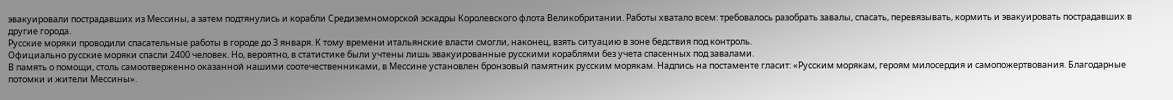эвакуировали пострадавших из Мессины, а затем подтянулись и корабли Средиземноморской эскадры Королевского флота Великобритании. Работы хватало всем: требовалось разобрать завалы, спасать, перевязывать, кормить и эвакуировать пострадавших в другие города.
Русские моряки проводили спасательные работы в городе до 3 января. К тому времени итальянские власти смогли, наконец, взять ситуацию в зоне бедствия под контроль.
Официально русские моряки спасли 2400 человек. Но, вероятно, в статистике были учтены лишь эвакуированные русскими кораблями без учета спасенных под завалами.
В память о помощи, столь самоотверженно оказанной нашими соотечественниками, в Мессине установлен бронзовый памятник русским морякам. Надпись на постаменте гласит: «Русским морякам, героям милосердия и самопожертвования. Благодарные потомки и жители Мессины».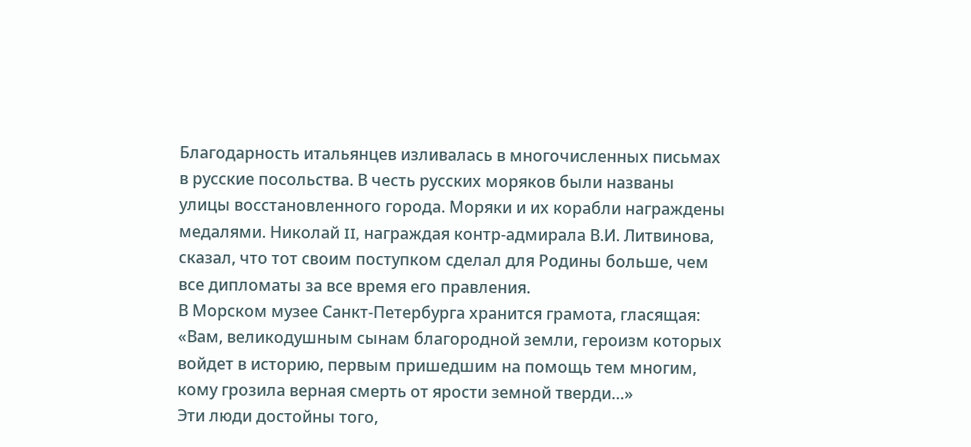Благодарность итальянцев изливалась в многочисленных письмах в русские посольства. В честь русских моряков были названы улицы восстановленного города. Моряки и их корабли награждены медалями. Николай II, награждая контр-адмирала В.И. Литвинова, сказал, что тот своим поступком сделал для Родины больше, чем все дипломаты за все время его правления.
В Морском музее Санкт-Петербурга хранится грамота, гласящая:
«Вам, великодушным сынам благородной земли, героизм которых войдет в историю, первым пришедшим на помощь тем многим, кому грозила верная смерть от ярости земной тверди…»
Эти люди достойны того,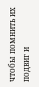чтобы помнить их подвиг и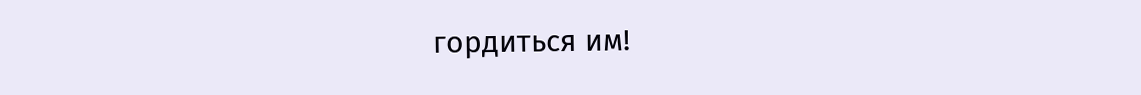гордиться им!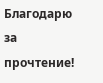Благодарю за прочтение!